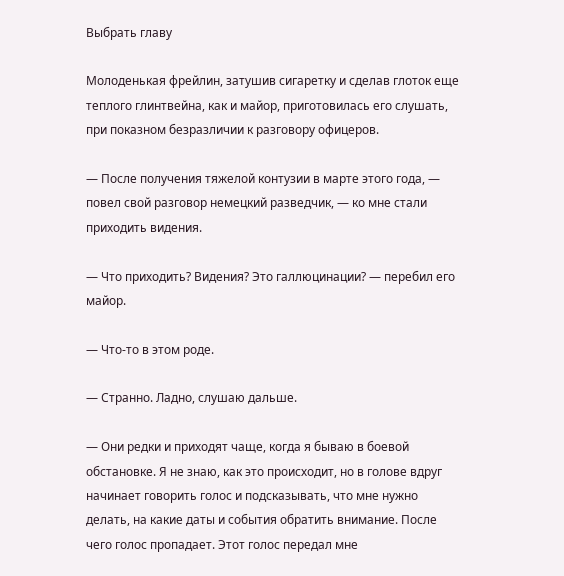Выбрать главу

Молоденькая фрейлин, затушив сигаретку и сделав глоток еще теплого глинтвейна, как и майор, приготовилась его слушать, при показном безразличии к разговору офицеров.

— После получения тяжелой контузии в марте этого года, — повел свой разговор немецкий разведчик, — ко мне стали приходить видения.

— Что приходить? Видения? Это галлюцинации? — перебил его майор.

— Что-то в этом роде.

— Странно. Ладно, слушаю дальше.

— Они редки и приходят чаще, когда я бываю в боевой обстановке. Я не знаю, как это происходит, но в голове вдруг начинает говорить голос и подсказывать, что мне нужно делать, на какие даты и события обратить внимание. После чего голос пропадает. Этот голос передал мне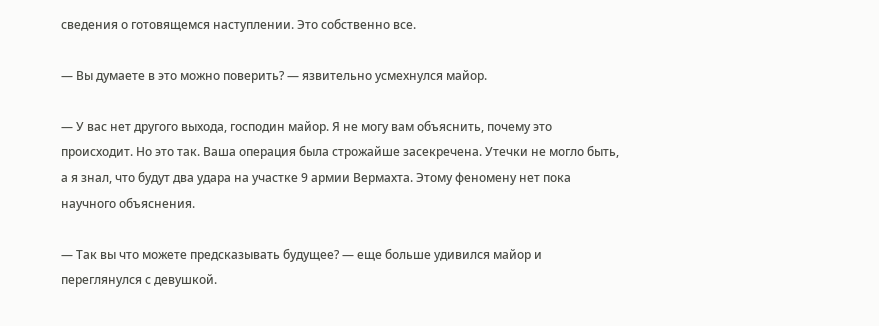сведения о готовящемся наступлении. Это собственно все.

— Вы думаете в это можно поверить? — язвительно усмехнулся майор.

— У вас нет другого выхода, господин майор. Я не могу вам объяснить, почему это происходит. Но это так. Ваша операция была строжайше засекречена. Утечки не могло быть, а я знал, что будут два удара на участке 9 армии Вермахта. Этому феномену нет пока научного объяснения.

— Так вы что можете предсказывать будущее? — еще больше удивился майор и переглянулся с девушкой.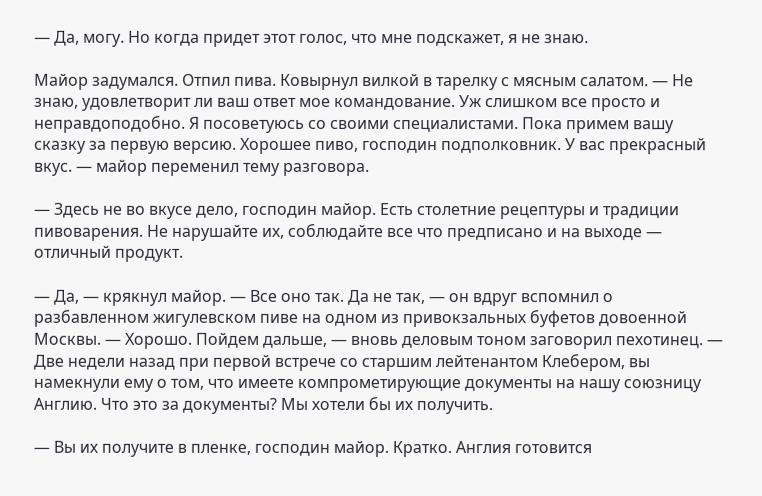— Да, могу. Но когда придет этот голос, что мне подскажет, я не знаю.

Майор задумался. Отпил пива. Ковырнул вилкой в тарелку с мясным салатом. — Не знаю, удовлетворит ли ваш ответ мое командование. Уж слишком все просто и неправдоподобно. Я посоветуюсь со своими специалистами. Пока примем вашу сказку за первую версию. Хорошее пиво, господин подполковник. У вас прекрасный вкус. — майор переменил тему разговора.

— Здесь не во вкусе дело, господин майор. Есть столетние рецептуры и традиции пивоварения. Не нарушайте их, соблюдайте все что предписано и на выходе — отличный продукт.

— Да, — крякнул майор. — Все оно так. Да не так, — он вдруг вспомнил о разбавленном жигулевском пиве на одном из привокзальных буфетов довоенной Москвы. — Хорошо. Пойдем дальше, — вновь деловым тоном заговорил пехотинец. — Две недели назад при первой встрече со старшим лейтенантом Клебером, вы намекнули ему о том, что имеете компрометирующие документы на нашу союзницу Англию. Что это за документы? Мы хотели бы их получить.

— Вы их получите в пленке, господин майор. Кратко. Англия готовится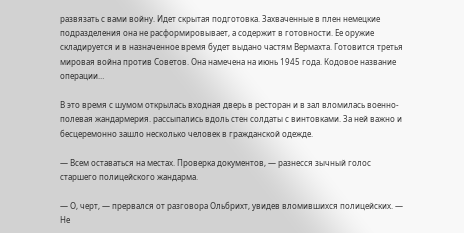развязать с вами войну. Идет скрытая подготовка. Захваченные в плен немецкие подразделения она не расформировывает, а содержит в готовности. Ее оружие складируется и в назначенное время будет выдано частям Вермахта. Готовится третья мировая война против Советов. Она намечена на июнь 1945 года. Кодовое название операции…

В это время с шумом открылась входная дверь в ресторан и в зал вломилась военно-полевая жандармерия. рассыпались вдоль стен солдаты с винтовками. За ней важно и бесцеремонно зашло несколько человек в гражданской одежде.

— Всем оставаться на местах. Проверка документов, — разнесся зычный голос старшего полицейского жандарма.

— О, черт, — прервался от разговора Ольбрихт, увидев вломившихся полицейских. — Не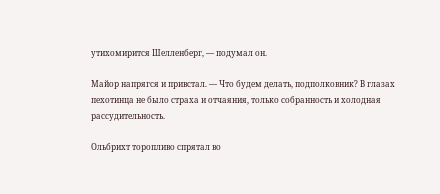утихомирится Шелленберг, — подумал он.

Майор напрягся и привстал. — Что будем делать, подполковник? В глазах пехотинца не было страха и отчаяния, только собранность и холодная рассудительность.

Ольбрихт торопливо спрятал во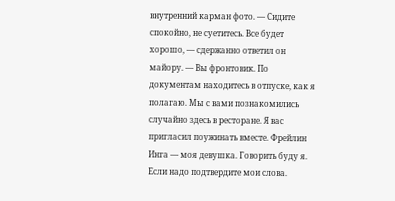внутренний карман фото. — Сидите спокойно, не суетитесь. Все будет хорошо, — сдержанно ответил он майору. — Вы фронтовик. По документам находитесь в отпуске, как я полагаю. Мы с вами познакомились случайно здесь в ресторане. Я вас пригласил поужинать вместе. Фрейлин Инга — моя девушка. Говорить буду я. Если надо подтвердите мои слова.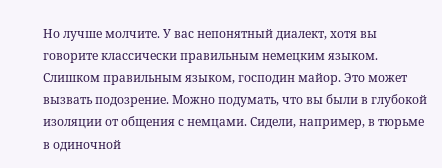Но лучше молчите. У вас непонятный диалект, хотя вы говорите классически правильным немецким языком. Слишком правильным языком, господин майор. Это может вызвать подозрение. Можно подумать, что вы были в глубокой изоляции от общения с немцами. Сидели, например, в тюрьме в одиночной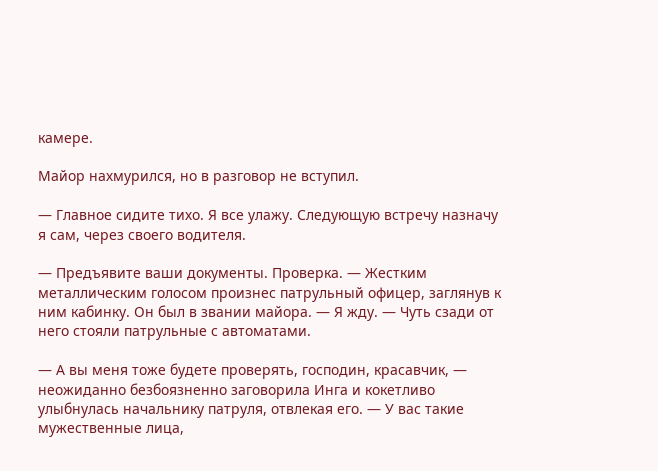камере.

Майор нахмурился, но в разговор не вступил.

— Главное сидите тихо. Я все улажу. Следующую встречу назначу я сам, через своего водителя.

— Предъявите ваши документы. Проверка. — Жестким металлическим голосом произнес патрульный офицер, заглянув к ним кабинку. Он был в звании майора. — Я жду. — Чуть сзади от него стояли патрульные с автоматами.

— А вы меня тоже будете проверять, господин, красавчик, — неожиданно безбоязненно заговорила Инга и кокетливо улыбнулась начальнику патруля, отвлекая его. — У вас такие мужественные лица,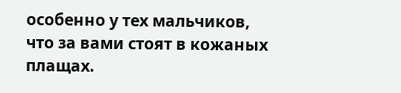особенно у тех мальчиков, что за вами стоят в кожаных плащах.